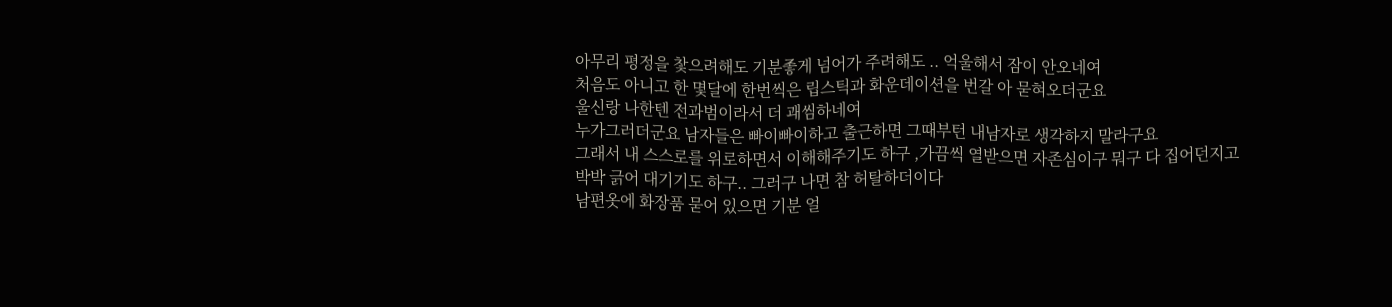아무리 평정을 찿으려해도 기분좋게 넘어가 주려해도 .. 억울해서 잠이 안오네여
처음도 아니고 한 몇달에 한번씩은 립스틱과 화운데이션을 번갈 아 묻혀오더군요
울신랑 나한텐 전과범이라서 더 괘씸하네여
누가그러더군요 남자들은 빠이빠이하고 출근하면 그때부턴 내남자로 생각하지 말라구요
그래서 내 스스로를 위로하면서 이해해주기도 하구 ,가끔씩 열받으면 자존심이구 뭐구 다 집어던지고
박박 긁어 대기기도 하구.. 그러구 나면 참 허탈하더이다
남편옷에 화장품 묻어 있으면 기분 얼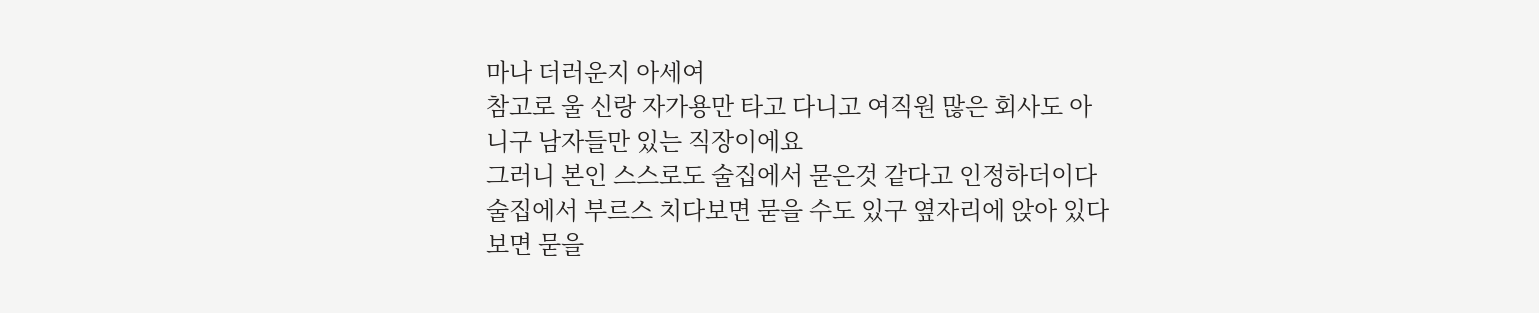마나 더러운지 아세여
참고로 울 신랑 자가용만 타고 다니고 여직원 많은 회사도 아니구 남자들만 있는 직장이에요
그러니 본인 스스로도 술집에서 묻은것 같다고 인정하더이다
술집에서 부르스 치다보면 묻을 수도 있구 옆자리에 앉아 있다보면 묻을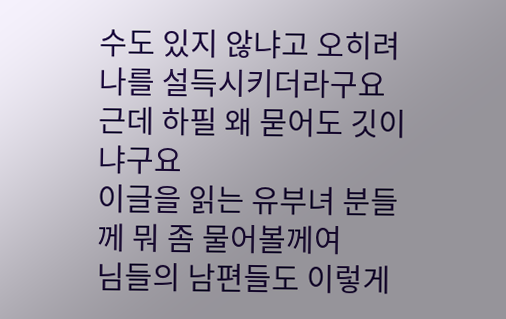수도 있지 않냐고 오히려 나를 설득시키더라구요
근데 하필 왜 묻어도 깃이냐구요
이글을 읽는 유부녀 분들께 뭐 좀 물어볼께여
님들의 남편들도 이렇게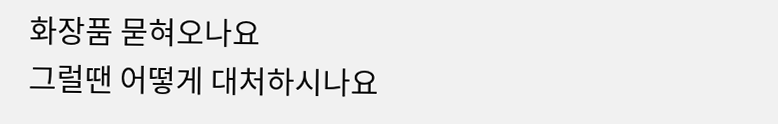화장품 묻혀오나요
그럴땐 어떻게 대처하시나요